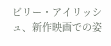ビリー・アイリッシュ、新作映画での姿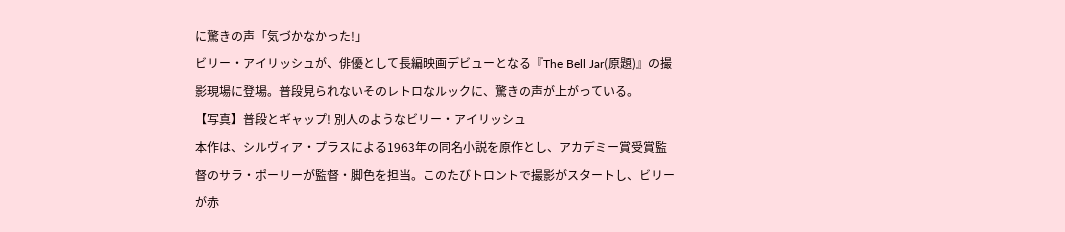に驚きの声「気づかなかった!」
ビリー・アイリッシュが、俳優として長編映画デビューとなる『The Bell Jar(原題)』の撮影現場に登場。普段見られないそのレトロなルックに、驚きの声が上がっている。
【写真】普段とギャップ! 別人のようなビリー・アイリッシュ
本作は、シルヴィア・プラスによる1963年の同名小説を原作とし、アカデミー賞受賞監督のサラ・ポーリーが監督・脚色を担当。このたびトロントで撮影がスタートし、ビリーが赤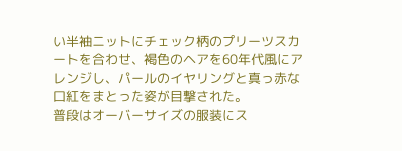い半袖ニットにチェック柄のプリーツスカートを合わせ、褐色のヘアを60年代風にアレンジし、パールのイヤリングと真っ赤な口紅をまとった姿が目撃された。
普段はオーバーサイズの服装にス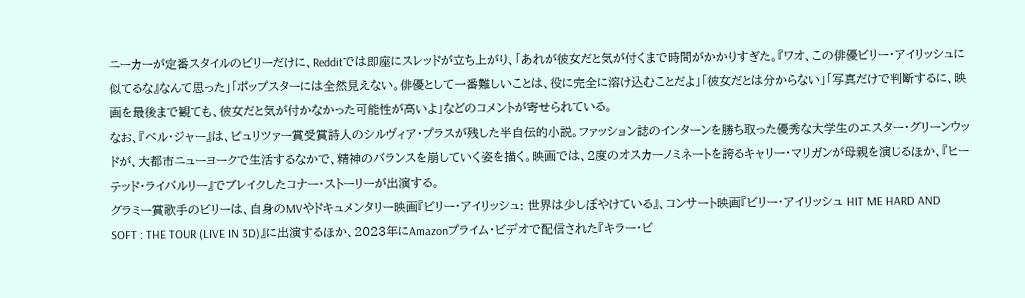ニーカーが定番スタイルのビリーだけに、Redditでは即座にスレッドが立ち上がり、「あれが彼女だと気が付くまで時間がかかりすぎた。『ワオ、この俳優ビリー・アイリッシュに似てるな』なんて思った」「ポップスターには全然見えない。俳優として一番難しいことは、役に完全に溶け込むことだよ」「彼女だとは分からない」「写真だけで判断するに、映画を最後まで観ても、彼女だと気が付かなかった可能性が高いよ」などのコメントが寄せられている。
なお、『ベル・ジャー』は、ピュリツァー賞受賞詩人のシルヴィア・プラスが残した半自伝的小説。ファッション誌のインターンを勝ち取った優秀な大学生のエスター・グリーンウッドが、大都市ニューヨークで生活するなかで、精神のバランスを崩していく姿を描く。映画では、2度のオスカーノミネートを誇るキャリー・マリガンが母親を演じるほか、『ヒーテッド・ライバルリー』でブレイクしたコナー・ストーリーが出演する。
グラミー賞歌手のビリーは、自身のMVやドキュメンタリー映画『ビリー・アイリッシュ: 世界は少しぼやけている』、コンサート映画『ビリー・アイリッシュ HIT ME HARD AND SOFT : THE TOUR (LIVE IN 3D)』に出演するほか、2023年にAmazonプライム・ビデオで配信された『キラー・ビ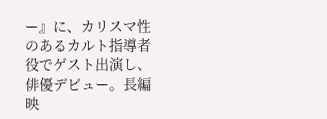ー』に、カリスマ性のあるカルト指導者役でゲスト出演し、俳優デビュー。長編映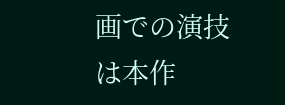画での演技は本作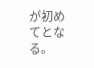が初めてとなる。